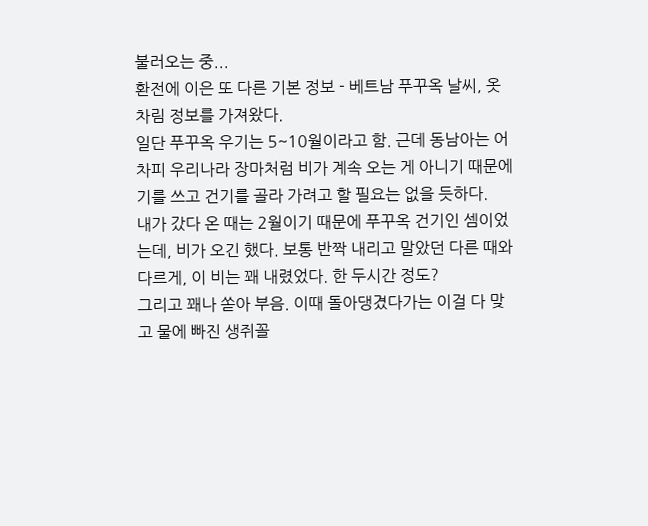불러오는 중...
환전에 이은 또 다른 기본 정보 - 베트남 푸꾸옥 날씨, 옷차림 정보를 가져왔다.
일단 푸꾸옥 우기는 5~10월이라고 함. 근데 동남아는 어차피 우리나라 장마처럼 비가 계속 오는 게 아니기 때문에 기를 쓰고 건기를 골라 가려고 할 필요는 없을 듯하다.
내가 갔다 온 때는 2월이기 때문에 푸꾸옥 건기인 셈이었는데, 비가 오긴 했다. 보통 반짝 내리고 말았던 다른 때와 다르게, 이 비는 꽤 내렸었다. 한 두시간 정도?
그리고 꽤나 쏟아 부음. 이때 돌아댕겼다가는 이걸 다 맞고 물에 빠진 생쥐꼴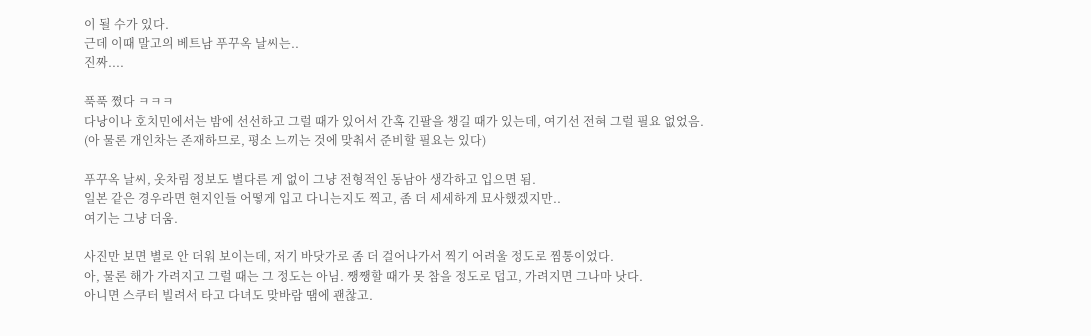이 될 수가 있다.
근데 이때 말고의 베트남 푸꾸옥 날씨는..
진짜....

푹푹 쪘다 ㅋㅋㅋ
다낭이나 호치민에서는 밤에 선선하고 그럴 때가 있어서 간혹 긴팔을 챙길 때가 있는데, 여기선 전혀 그럴 필요 없었음.
(아 물론 개인차는 존재하므로, 평소 느끼는 것에 맞춰서 준비할 필요는 있다)

푸꾸옥 날씨, 옷차림 정보도 별다른 게 없이 그냥 전형적인 동남아 생각하고 입으면 됨.
일본 같은 경우라면 현지인들 어떻게 입고 다니는지도 찍고, 좀 더 세세하게 묘사했겠지만..
여기는 그냥 더움.

사진만 보면 별로 안 더워 보이는데, 저기 바닷가로 좀 더 걸어나가서 찍기 어려울 정도로 찜통이었다.
아, 물론 해가 가려지고 그럴 때는 그 정도는 아님. 쨍쨍할 때가 못 참을 정도로 덥고, 가려지면 그나마 낫다.
아니면 스쿠터 빌려서 타고 다녀도 맞바람 땜에 괜찮고.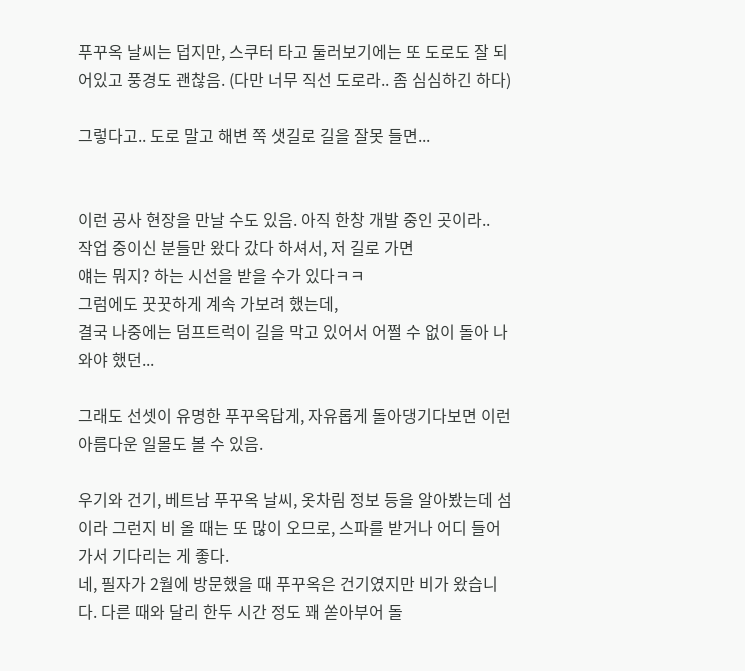푸꾸옥 날씨는 덥지만, 스쿠터 타고 둘러보기에는 또 도로도 잘 되어있고 풍경도 괜찮음. (다만 너무 직선 도로라.. 좀 심심하긴 하다)

그렇다고.. 도로 말고 해변 쪽 샛길로 길을 잘못 들면...


이런 공사 현장을 만날 수도 있음. 아직 한창 개발 중인 곳이라..
작업 중이신 분들만 왔다 갔다 하셔서, 저 길로 가면
얘는 뭐지? 하는 시선을 받을 수가 있다ㅋㅋ
그럼에도 꿋꿋하게 계속 가보려 했는데,
결국 나중에는 덤프트럭이 길을 막고 있어서 어쩔 수 없이 돌아 나와야 했던...

그래도 선셋이 유명한 푸꾸옥답게, 자유롭게 돌아댕기다보면 이런 아름다운 일몰도 볼 수 있음.

우기와 건기, 베트남 푸꾸옥 날씨, 옷차림 정보 등을 알아봤는데 섬이라 그런지 비 올 때는 또 많이 오므로, 스파를 받거나 어디 들어가서 기다리는 게 좋다.
네, 필자가 2월에 방문했을 때 푸꾸옥은 건기였지만 비가 왔습니다. 다른 때와 달리 한두 시간 정도 꽤 쏟아부어 돌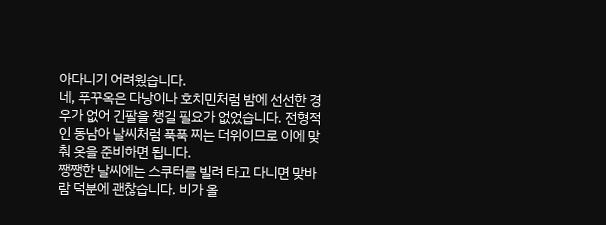아다니기 어려웠습니다.
네, 푸꾸옥은 다낭이나 호치민처럼 밤에 선선한 경우가 없어 긴팔을 챙길 필요가 없었습니다. 전형적인 동남아 날씨처럼 푹푹 찌는 더위이므로 이에 맞춰 옷을 준비하면 됩니다.
쨍쨍한 날씨에는 스쿠터를 빌려 타고 다니면 맞바람 덕분에 괜찮습니다. 비가 올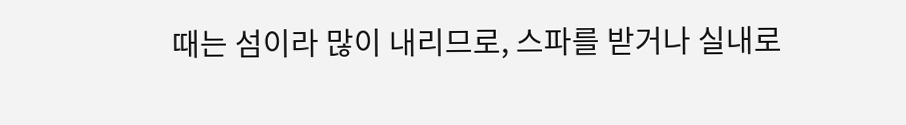때는 섬이라 많이 내리므로, 스파를 받거나 실내로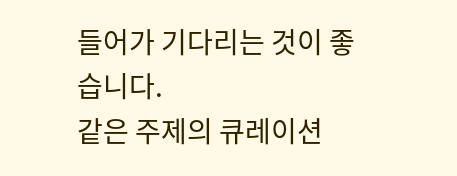들어가 기다리는 것이 좋습니다.
같은 주제의 큐레이션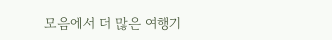모음에서 더 많은 여행기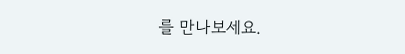를 만나보세요.